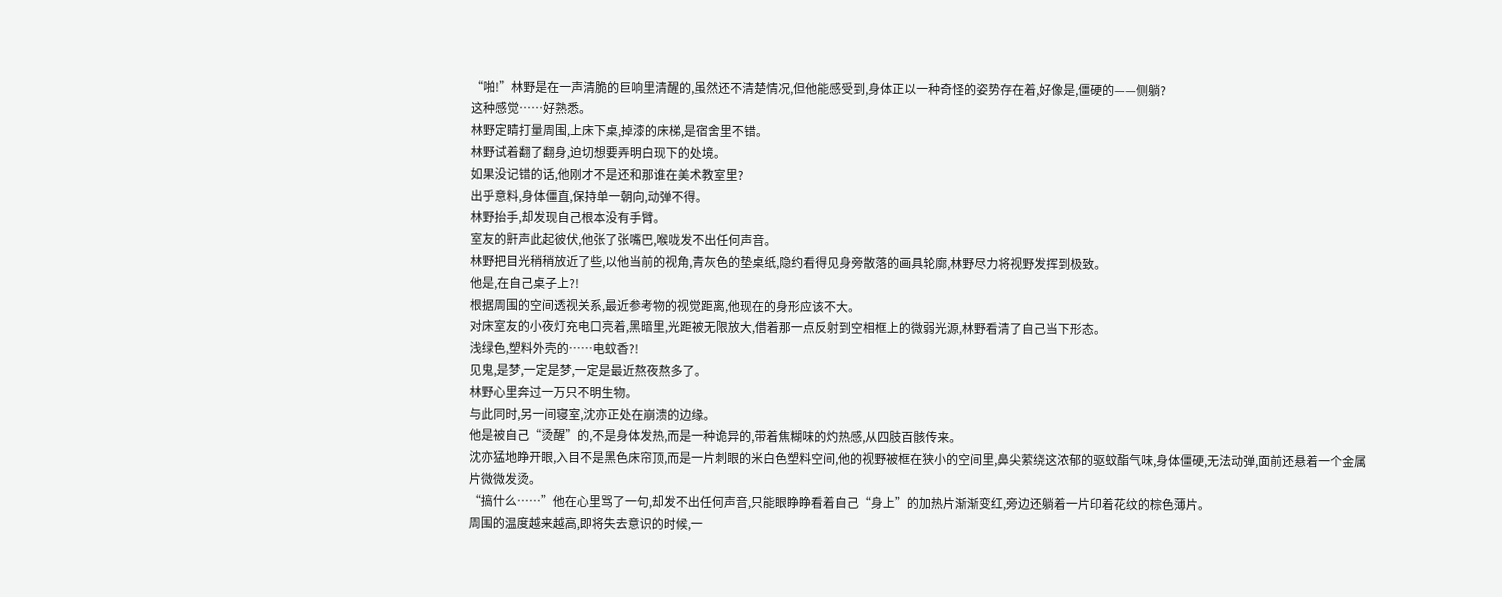“啪!”林野是在一声清脆的巨响里清醒的,虽然还不清楚情况,但他能感受到,身体正以一种奇怪的姿势存在着,好像是,僵硬的——侧躺?
这种感觉……好熟悉。
林野定睛打量周围,上床下桌,掉漆的床梯,是宿舍里不错。
林野试着翻了翻身,迫切想要弄明白现下的处境。
如果没记错的话,他刚才不是还和那谁在美术教室里?
出乎意料,身体僵直,保持单一朝向,动弹不得。
林野抬手,却发现自己根本没有手臂。
室友的鼾声此起彼伏,他张了张嘴巴,喉咙发不出任何声音。
林野把目光稍稍放近了些,以他当前的视角,青灰色的垫桌纸,隐约看得见身旁散落的画具轮廓,林野尽力将视野发挥到极致。
他是,在自己桌子上?!
根据周围的空间透视关系,最近参考物的视觉距离,他现在的身形应该不大。
对床室友的小夜灯充电口亮着,黑暗里,光距被无限放大,借着那一点反射到空相框上的微弱光源,林野看清了自己当下形态。
浅绿色,塑料外壳的……电蚊香?!
见鬼,是梦,一定是梦,一定是最近熬夜熬多了。
林野心里奔过一万只不明生物。
与此同时,另一间寝室,沈亦正处在崩溃的边缘。
他是被自己“烫醒”的,不是身体发热,而是一种诡异的,带着焦糊味的灼热感,从四肢百骸传来。
沈亦猛地睁开眼,入目不是黑色床帘顶,而是一片刺眼的米白色塑料空间,他的视野被框在狭小的空间里,鼻尖萦绕这浓郁的驱蚊酯气味,身体僵硬,无法动弹,面前还悬着一个金属片微微发烫。
“搞什么……”他在心里骂了一句,却发不出任何声音,只能眼睁睁看着自己“身上”的加热片渐渐变红,旁边还躺着一片印着花纹的棕色薄片。
周围的温度越来越高,即将失去意识的时候,一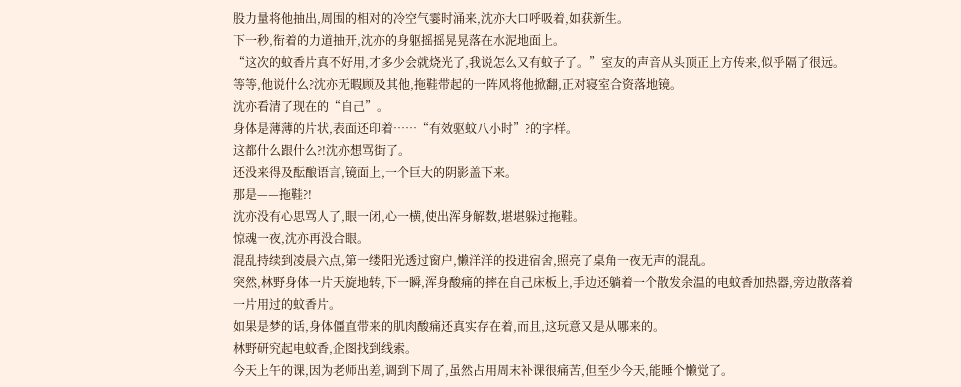股力量将他抽出,周围的相对的冷空气霎时涌来,沈亦大口呼吸着,如获新生。
下一秒,衔着的力道抽开,沈亦的身躯摇摇晃晃落在水泥地面上。
“这次的蚊香片真不好用,才多少会就烧光了,我说怎么又有蚊子了。”室友的声音从头顶正上方传来,似乎隔了很远。
等等,他说什么?沈亦无暇顾及其他,拖鞋带起的一阵风将他掀翻,正对寝室合资落地镜。
沈亦看清了现在的“自己”。
身体是薄薄的片状,表面还印着……“有效驱蚊八小时”?的字样。
这都什么跟什么?!沈亦想骂街了。
还没来得及酝酿语言,镜面上,一个巨大的阴影盖下来。
那是——拖鞋?!
沈亦没有心思骂人了,眼一闭,心一横,使出浑身解数,堪堪躲过拖鞋。
惊魂一夜,沈亦再没合眼。
混乱持续到凌晨六点,第一缕阳光透过窗户,懒洋洋的投进宿舍,照亮了桌角一夜无声的混乱。
突然,林野身体一片天旋地转,下一瞬,浑身酸痛的摔在自己床板上,手边还躺着一个散发余温的电蚊香加热器,旁边散落着一片用过的蚊香片。
如果是梦的话,身体僵直带来的肌肉酸痛还真实存在着,而且,这玩意又是从哪来的。
林野研究起电蚊香,企图找到线索。
今天上午的课,因为老师出差,调到下周了,虽然占用周末补课很痛苦,但至少今天,能睡个懒觉了。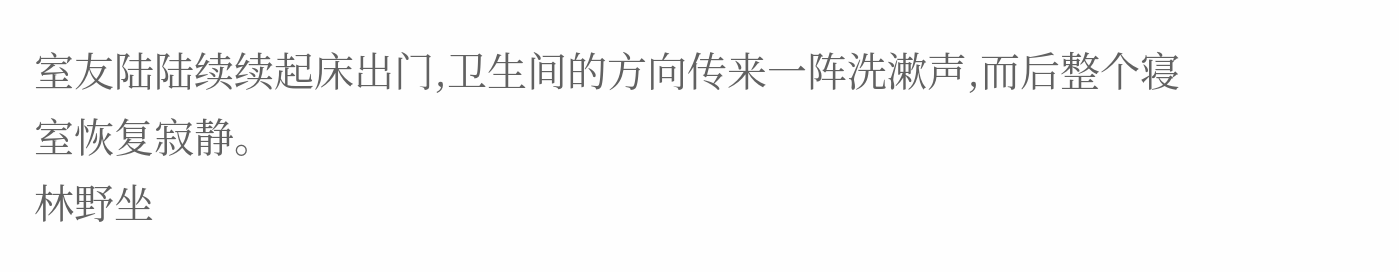室友陆陆续续起床出门,卫生间的方向传来一阵洗漱声,而后整个寝室恢复寂静。
林野坐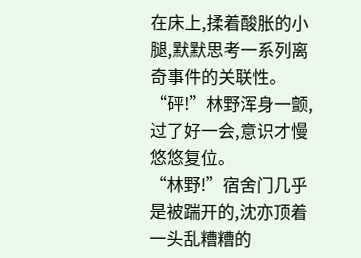在床上,揉着酸胀的小腿,默默思考一系列离奇事件的关联性。
“砰!”林野浑身一颤,过了好一会,意识才慢悠悠复位。
“林野!”宿舍门几乎是被踹开的,沈亦顶着一头乱糟糟的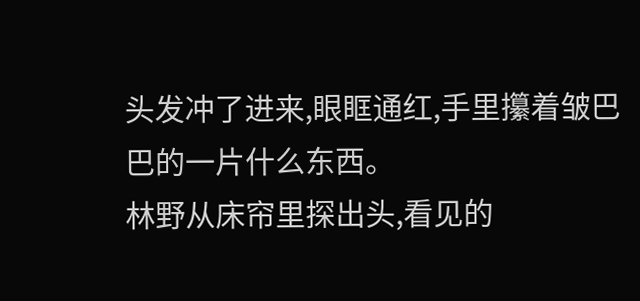头发冲了进来,眼眶通红,手里攥着皱巴巴的一片什么东西。
林野从床帘里探出头,看见的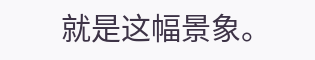就是这幅景象。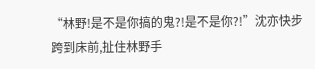“林野!是不是你搞的鬼?!是不是你?!”沈亦快步跨到床前,扯住林野手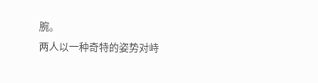腕。
两人以一种奇特的姿势对峙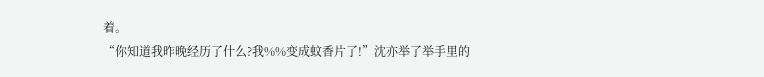着。
“你知道我昨晚经历了什么?我%%变成蚊香片了!”沈亦举了举手里的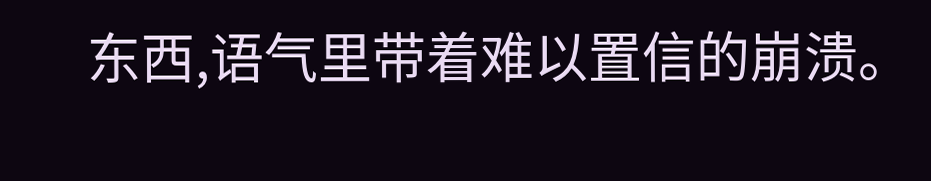东西,语气里带着难以置信的崩溃。